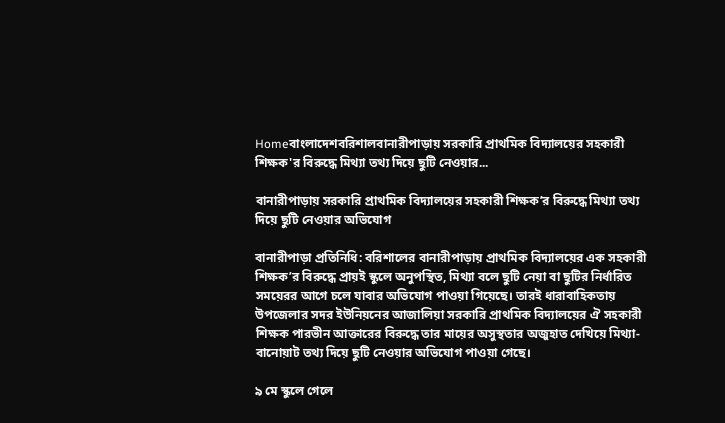Homeবাংলাদেশবরিশালবানারীপাড়ায় সরকারি প্রাথমিক বিদ্যালয়ের সহকারী শিক্ষক'র বিরুদ্ধে মিথ্যা তথ্য দিয়ে ছুটি নেওয়ার...

বানারীপাড়ায় সরকারি প্রাথমিক বিদ্যালয়ের সহকারী শিক্ষক’র বিরুদ্ধে মিথ্যা তথ্য দিয়ে ছুটি নেওয়ার অভিযোগ

বানারীপাড়া প্রতিনিধি: বরিশালের বানারীপাড়ায় প্রাথমিক বিদ্যালয়ের এক সহকারী শিক্ষক’র বিরুদ্ধে প্রায়ই স্কুলে অনুপস্থিত, মিথ্যা বলে ছুটি নেয়া বা ছুটির নির্ধারিত সময়েরর আগে চলে যাবার অভিযোগ পাওয়া গিয়েছে। তারই ধারাবাহিকতায় উপজেলার সদর ইউনিয়নের আজালিয়া সরকারি প্রাথমিক বিদ্যালয়ের ঐ সহকারী শিক্ষক পারভীন আক্তারের বিরুদ্ধে তার মায়ের অসুস্থতার অজুহাত দেখিয়ে মিথ্যা-বানোয়াট তথ্য দিয়ে ছুটি নেওয়ার অভিযোগ পাওয়া গেছে।

৯ মে স্কুলে গেলে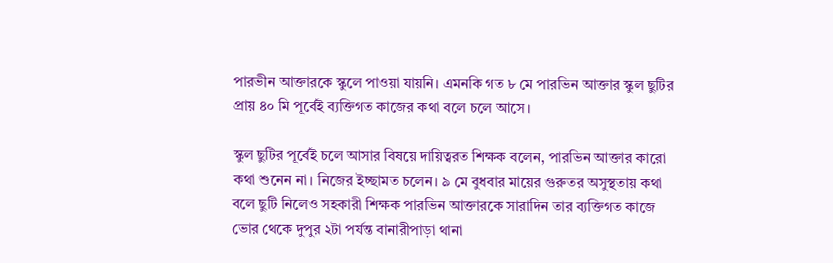পারভীন আক্তারকে স্কুলে পাওয়া যায়নি। এমনকি গত ৮ মে পারভিন আক্তার স্কুল ছুটির প্রায় ৪০ মি পূর্বেই ব্যক্তিগত কাজের কথা বলে চলে আসে।

স্কুল ছুটির পূর্বেই চলে আসার বিষয়ে দায়িত্বরত শিক্ষক বলেন, পারভিন আক্তার কারো কথা শুনেন না। নিজের ইচ্ছামত চলেন। ৯ মে বুধবার মায়ের গুরুতর অসুস্থতায় কথা বলে ছুটি নিলেও সহকারী শিক্ষক পারভিন আক্তারকে সারাদিন তার ব্যক্তিগত কাজে ভোর থেকে দুপুর ২টা পর্যন্ত বানারীপাড়া থানা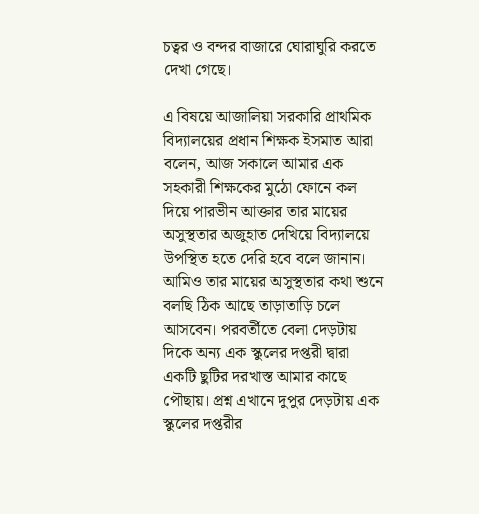চত্বর ও বন্দর বাজারে ঘোরাঘুরি করতে দেখা গেছে।

এ বিষয়ে আজালিয়া সরকারি প্রাথমিক বিদ্যালয়ের প্রধান শিক্ষক ইসমাত আরা বলেন, আজ সকালে আমার এক সহকারী শিক্ষকের মুঠো ফোনে কল দিয়ে পারভীন আক্তার তার মায়ের অসুস্থতার অজুহাত দেখিয়ে বিদ্যালয়ে উপস্থিত হতে দেরি হবে বলে জানান। আমিও তার মায়ের অসুস্থতার কথা শুনে বলছি ঠিক আছে তাড়াতাড়ি চলে আসবেন। পরবর্তীতে বেলা দেড়টায় দিকে অন্য এক স্কুলের দপ্তরী দ্বারা একটি ছুটির দরখাস্ত আমার কাছে পৌছায়। প্রশ্ন এখানে দুপুর দেড়টায় এক স্কুলের দপ্তরীর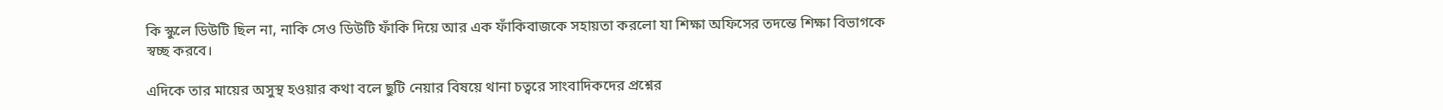কি স্কুলে ডিউটি ছিল না, নাকি সেও ডিউটি ফাঁকি দিয়ে আর এক ফাঁকিবাজকে সহায়তা করলো যা শিক্ষা অফিসের তদন্তে শিক্ষা বিভাগকে স্বচ্ছ করবে।

এদিকে তার মায়ের অসুস্থ হওয়ার কথা বলে ছুটি নেয়ার বিষয়ে থানা চত্বরে সাংবাদিকদের প্রশ্নের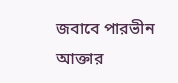জবাবে পারভীন আক্তার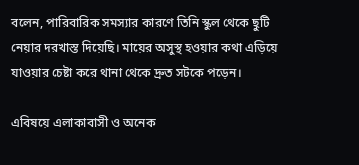বলেন, পারিবারিক সমস্যার কারণে তিনি স্কুল থেকে ছুটি নেয়ার দরখাস্ত দিয়েছি। মায়ের অসুস্থ হওয়ার কথা এড়িয়ে যাওয়ার চেষ্টা করে থানা থেকে দ্রুত সটকে পড়েন।

এবিষয়ে এলাকাবাসী ও অনেক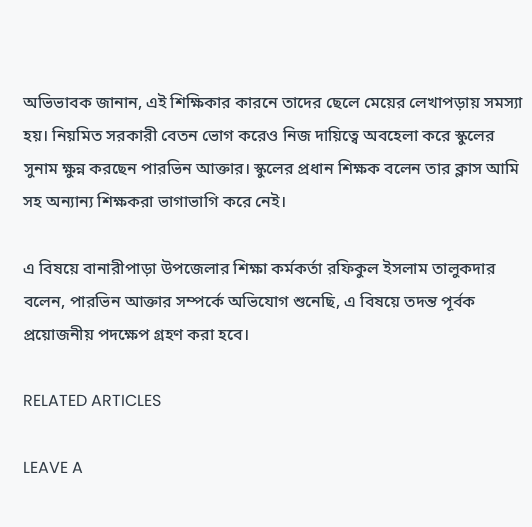অভিভাবক জানান, এই শিক্ষিকার কারনে তাদের ছেলে মেয়ের লেখাপড়ায় সমস্যা হয়। নিয়মিত সরকারী বেতন ভোগ করেও নিজ দায়িত্বে অবহেলা করে স্কুলের সুনাম ক্ষুন্ন করছেন পারভিন আক্তার। স্কুলের প্রধান শিক্ষক বলেন তার ক্লাস আমি সহ অন্যান্য শিক্ষকরা ভাগাভাগি করে নেই।

এ বিষয়ে বানারীপাড়া উপজেলার শিক্ষা কর্মকর্তা রফিকুল ইসলাম তালুকদার বলেন, পারভিন আক্তার সম্পর্কে অভিযোগ শুনেছি, এ বিষয়ে তদন্ত পূর্বক প্রয়োজনীয় পদক্ষেপ গ্রহণ করা হবে।

RELATED ARTICLES

LEAVE A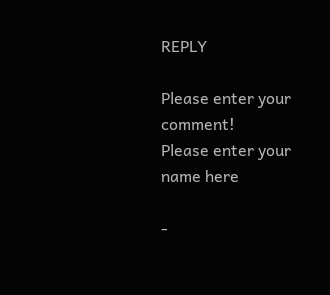REPLY

Please enter your comment!
Please enter your name here

-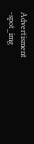Advertisment -spot_img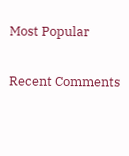Most Popular

Recent Comments